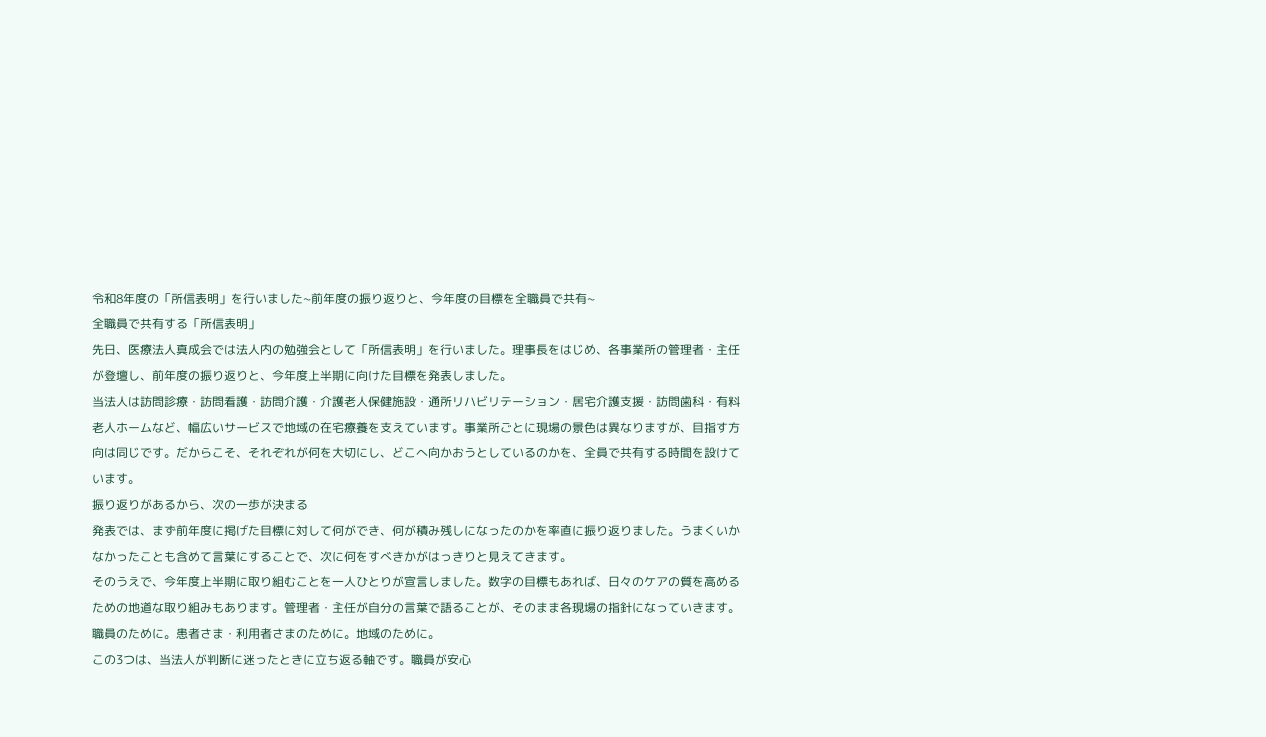令和8年度の「所信表明」を行いました~前年度の振り返りと、今年度の目標を全職員で共有~
全職員で共有する「所信表明」
先日、医療法人真成会では法人内の勉強会として「所信表明」を行いました。理事長をはじめ、各事業所の管理者・主任が登壇し、前年度の振り返りと、今年度上半期に向けた目標を発表しました。
当法人は訪問診療・訪問看護・訪問介護・介護老人保健施設・通所リハビリテーション・居宅介護支援・訪問歯科・有料老人ホームなど、幅広いサービスで地域の在宅療養を支えています。事業所ごとに現場の景色は異なりますが、目指す方向は同じです。だからこそ、それぞれが何を大切にし、どこへ向かおうとしているのかを、全員で共有する時間を設けています。
振り返りがあるから、次の一歩が決まる
発表では、まず前年度に掲げた目標に対して何ができ、何が積み残しになったのかを率直に振り返りました。うまくいかなかったことも含めて言葉にすることで、次に何をすべきかがはっきりと見えてきます。
そのうえで、今年度上半期に取り組むことを一人ひとりが宣言しました。数字の目標もあれば、日々のケアの質を高めるための地道な取り組みもあります。管理者・主任が自分の言葉で語ることが、そのまま各現場の指針になっていきます。
職員のために。患者さま・利用者さまのために。地域のために。
この3つは、当法人が判断に迷ったときに立ち返る軸です。職員が安心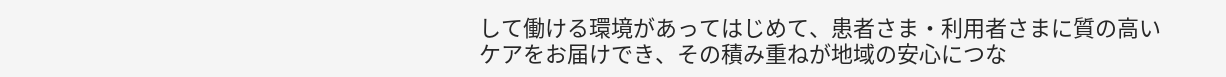して働ける環境があってはじめて、患者さま・利用者さまに質の高いケアをお届けでき、その積み重ねが地域の安心につな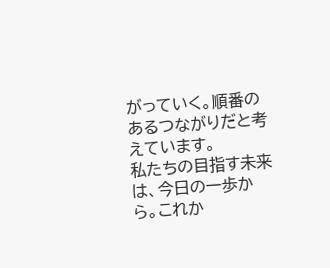がっていく。順番のあるつながりだと考えています。
私たちの目指す未来は、今日の一歩から。これか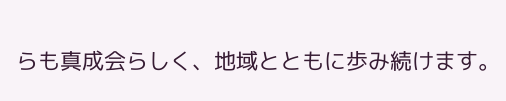らも真成会らしく、地域とともに歩み続けます。